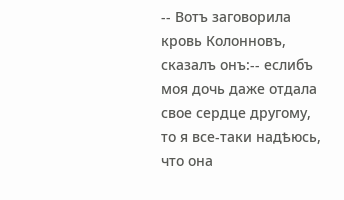-- Вотъ заговорила кровь Колонновъ, сказалъ онъ:-- еслибъ моя дочь даже отдала свое сердце другому, то я все-таки надѣюсь, что она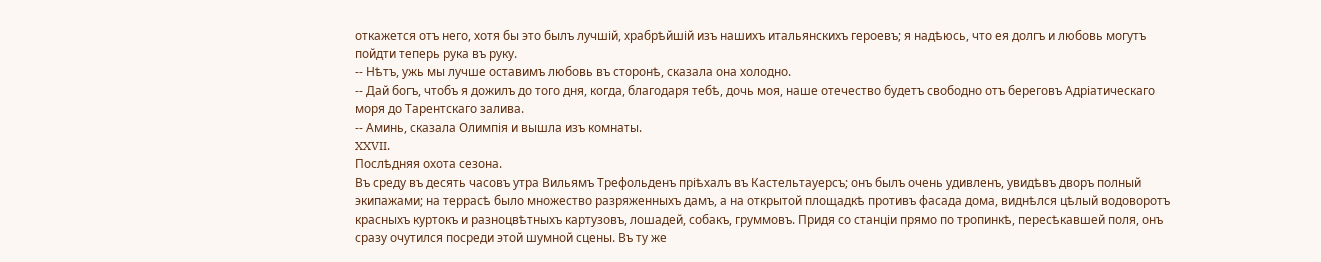откажется отъ него, хотя бы это былъ лучшій, храбрѣйшій изъ нашихъ итальянскихъ героевъ; я надѣюсь, что ея долгъ и любовь могутъ пойдти теперь рука въ руку.
-- Нѣтъ, ужь мы лучше оставимъ любовь въ сторонѣ, сказала она холодно.
-- Дай богъ, чтобъ я дожилъ до того дня, когда, благодаря тебѣ, дочь моя, наше отечество будетъ свободно отъ береговъ Адріатическаго моря до Тарентскаго залива.
-- Аминь, сказала Олимпія и вышла изъ комнаты.
XXVII.
Послѣдняя охота сезона.
Въ среду въ десять часовъ утра Вильямъ Трефольденъ пріѣхалъ въ Кастельтауерсъ; онъ былъ очень удивленъ, увидѣвъ дворъ полный экипажами; на террасѣ было множество разряженныхъ дамъ, а на открытой площадкѣ противъ фасада дома, виднѣлся цѣлый водоворотъ красныхъ куртокъ и разноцвѣтныхъ картузовъ, лошадей, собакъ, груммовъ. Придя со станціи прямо по тропинкѣ, пересѣкавшей поля, онъ сразу очутился посреди этой шумной сцены. Въ ту же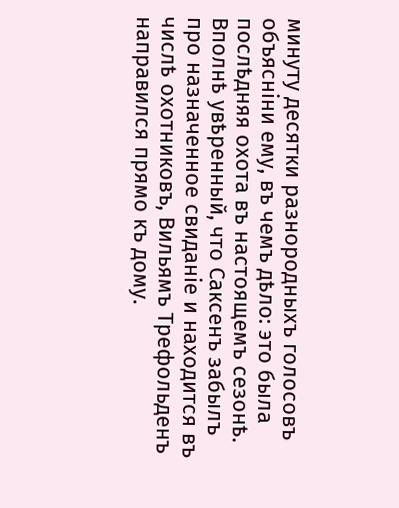минуту десятки разнородныхъ голосовъ объясніни ему, въ чемъ дѣло: это была послѣдняя охота въ настоящемъ сезонѣ.
Вполнѣ увѣренный, что Саксенъ забылъ про назначенное свиданіе и находится въ числѣ охотниковъ, Вильямъ Трефольденъ направился прямо къ дому.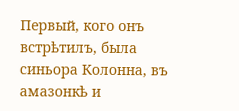Первый, кого онъ встрѣтилъ, была синьора Колонна, въ амазонкѣ и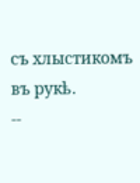съ хлыстикомъ въ рукѣ.
--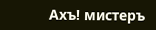Ахъ! мистеръ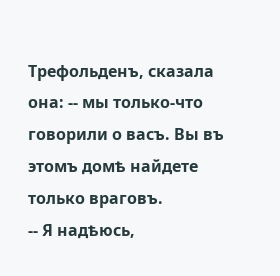Трефольденъ, сказала она: -- мы только-что говорили о васъ. Вы въ этомъ домѣ найдете только враговъ.
-- Я надѣюсь,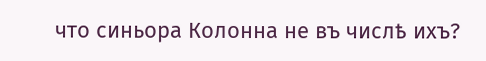что синьора Колонна не въ числѣ ихъ?